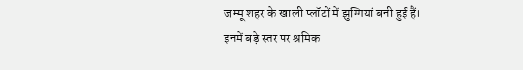जम्मू शहर के खाली प्लॉटों में झुग्गियां बनी हुई हैं। इनमें बड़े स्तर पर श्रमिक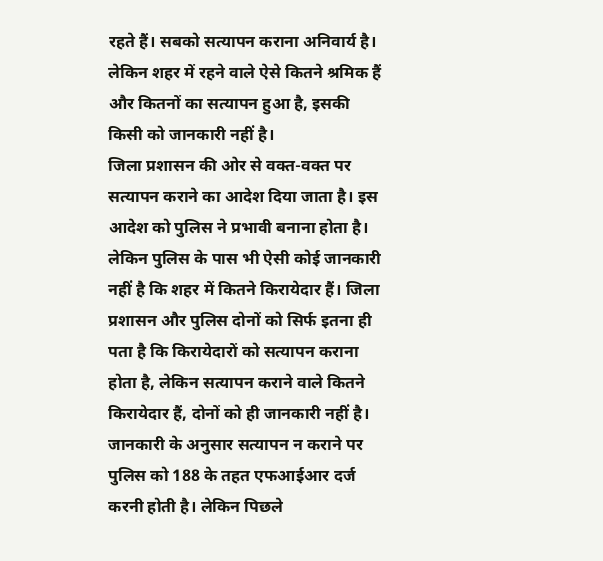रहते हैं। सबको सत्यापन कराना अनिवार्य है। लेकिन शहर में रहने वाले ऐसे कितने श्रमिक हैं और कितनों का सत्यापन हुआ है, इसकी किसी को जानकारी नहीं है।
जिला प्रशासन की ओर से वक्त-वक्त पर सत्यापन कराने का आदेश दिया जाता है। इस आदेश को पुलिस ने प्रभावी बनाना होता है। लेकिन पुलिस के पास भी ऐसी कोई जानकारी नहीं है कि शहर में कितने किरायेदार हैं। जिला प्रशासन और पुलिस दोनों को सिर्फ इतना ही पता है कि किरायेदारों को सत्यापन कराना होता है, लेकिन सत्यापन कराने वाले कितने किरायेदार हैं, दोनों को ही जानकारी नहीं है।
जानकारी के अनुसार सत्यापन न कराने पर पुलिस को 188 के तहत एफआईआर दर्ज करनी होती है। लेकिन पिछले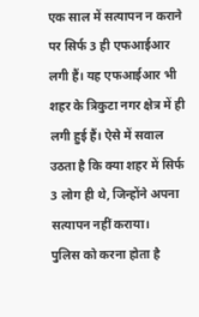एक साल में सत्यापन न कराने पर सिर्फ 3 ही एफआईआर लगी हैं। यह एफआईआर भी शहर के त्रिकुटा नगर क्षेत्र में ही लगी हुई हैं। ऐसे में सवाल उठता है कि क्या शहर में सिर्फ 3 लोग ही थे, जिन्होंने अपना सत्यापन नहीं कराया।
पुलिस को करना होता है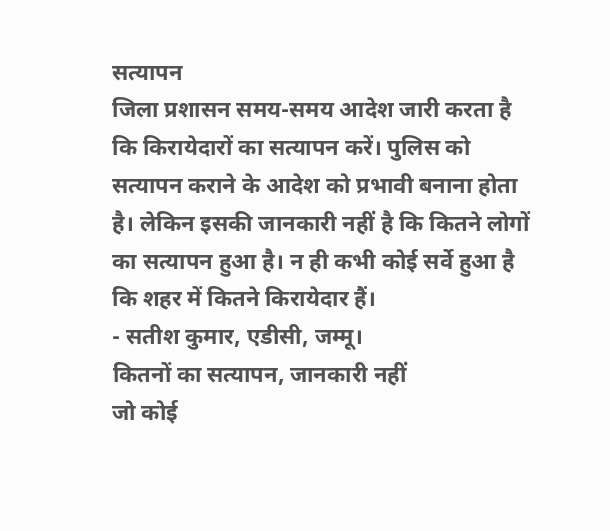सत्यापन
जिला प्रशासन समय-समय आदेश जारी करता है कि किरायेदारों का सत्यापन करें। पुलिस को सत्यापन कराने के आदेश को प्रभावी बनाना होता है। लेकिन इसकी जानकारी नहीं है कि कितने लोगों का सत्यापन हुआ है। न ही कभी कोई सर्वे हुआ है कि शहर में कितने किरायेदार हैं।
- सतीश कुमार, एडीसी, जम्मू।
कितनों का सत्यापन, जानकारी नहीं
जो कोई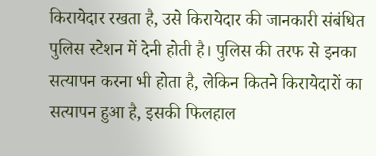किरायेदार रखता है, उसे किरायेदार की जानकारी संबंधित पुलिस स्टेशन में देनी होती है। पुलिस की तरफ से इनका सत्यापन करना भी होता है, लेकिन कितने किरायेदारों का सत्यापन हुआ है, इसकी फिलहाल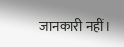जानकारी नहीं।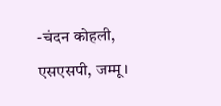-चंदन कोहली, एसएसपी, जम्मू।